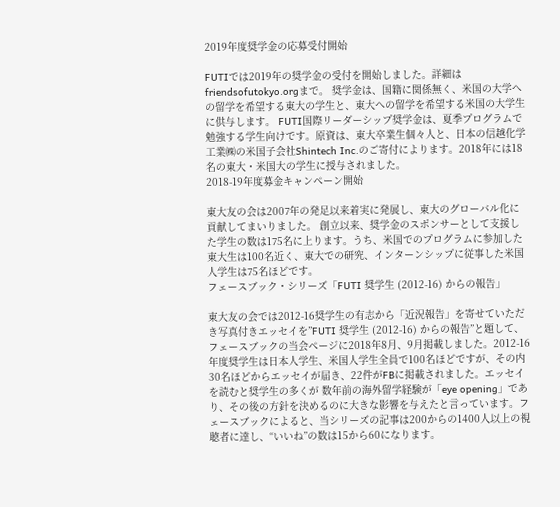2019年度奨学金の応募受付開始

FUTIでは2019年の奨学金の受付を開始しました。詳細はfriendsofutokyo.orgまで。 奨学金は、国籍に関係無く、米国の大学への留学を希望する東大の学生と、東大への留学を希望する米国の大学生に供与します。 FUTI国際リーダーシップ奨学金は、夏季プログラムで勉強する学生向けです。原資は、東大卒業生個々人と、日本の信越化学工業㈱の米国子会社Shintech Inc.のご寄付によります。2018年には18名の東大・米国大の学生に授与されました。
2018-19年度募金キャンペーン開始

東大友の会は2007年の発足以来着実に発展し、東大のグローバル化に貢献してまいりました。 創立以来、奨学金のスポンサーとして支援した学生の数は175名に上ります。うち、米国でのプログラムに参加した東大生は100名近く、東大での研究、インターンシップに従事した米国人学生は75名ほどです。
フェースブック・シリーズ「FUTI 奨学生 (2012-16) からの報告」

東大友の会では2012-16奨学生の有志から「近況報告」を寄せていただき写真付きエッセイを”FUTI 奨学生 (2012-16) からの報告”と題して、フェースブックの当会ページに2018年8月、9月掲載しました。2012-16年度奨学生は日本人学生、米国人学生全員で100名ほどですが、その内30名ほどからエッセイが届き、22件がFBに掲載されました。エッセイを読むと奨学生の多くが 数年前の海外留学経験が「eye opening」であり、その後の方針を決めるのに大きな影響を与えたと言っています。フェースブックによると、当シリーズの記事は200からの1400人以上の視聴者に達し、“いいね”の数は15から60になります。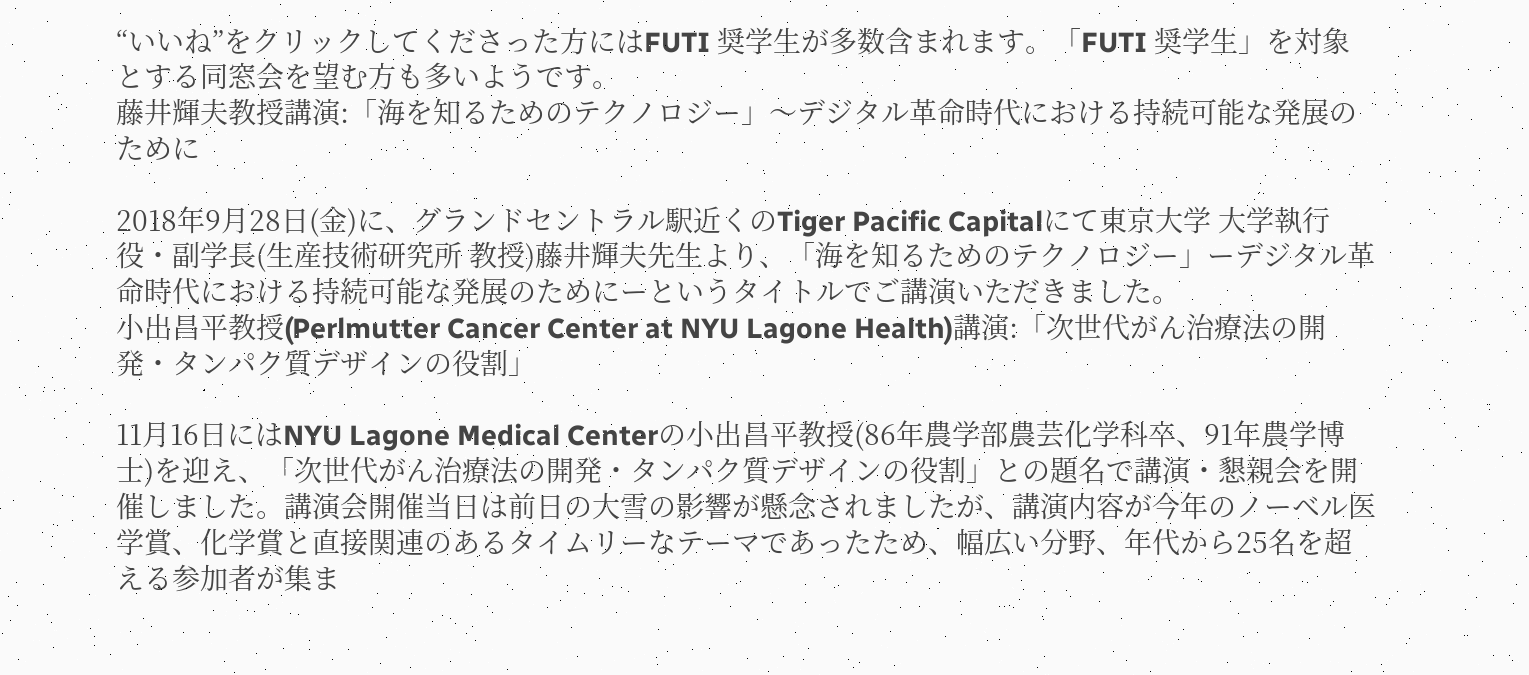“いいね”をクリックしてくださった方にはFUTI 奨学生が多数含まれます。「FUTI 奨学生」を対象とする同窓会を望む方も多いようです。
藤井輝夫教授講演:「海を知るためのテクノロジー」〜デジタル革命時代における持続可能な発展のために

2018年9月28日(金)に、グランドセントラル駅近くのTiger Pacific Capitalにて東京大学 大学執行役・副学長(生産技術研究所 教授)藤井輝夫先生より、「海を知るためのテクノロジー」ーデジタル革命時代における持続可能な発展のためにーというタイトルでご講演いただきました。
小出昌平教授(Perlmutter Cancer Center at NYU Lagone Health)講演:「次世代がん治療法の開発・タンパク質デザインの役割」

11月16日にはNYU Lagone Medical Centerの小出昌平教授(86年農学部農芸化学科卒、91年農学博士)を迎え、「次世代がん治療法の開発・タンパク質デザインの役割」との題名で講演・懇親会を開催しました。講演会開催当日は前日の大雪の影響が懸念されましたが、講演内容が今年のノーベル医学賞、化学賞と直接関連のあるタイムリーなテーマであったため、幅広い分野、年代から25名を超える参加者が集ま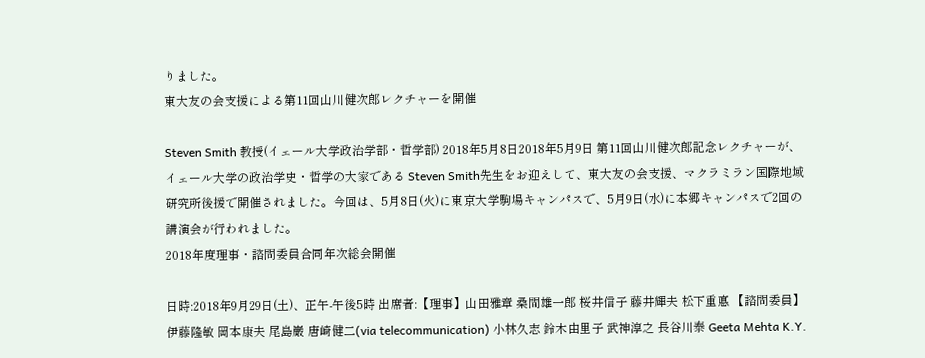りました。
東大友の会支援による第11回山川健次郎レクチャーを開催

Steven Smith 教授(イェール大学政治学部・哲学部) 2018年5月8日2018年5月9日 第11回山川健次郎記念レクチャーが、イェール大学の政治学史・哲学の大家である Steven Smith先生をお迎えして、東大友の会支援、マクラミラン国際地域研究所後援で開催されました。今回は、5月8日(火)に東京大学駒場キャンパスで、5月9日(水)に本郷キャンパスで2回の講演会が行われました。
2018年度理事・諮問委員合同年次総会開催

日時:2018年9月29日(土)、正午-午後5時 出席者:【理事】山田雅章 桑間雄一郎 桜井信子 藤井輝夫 松下重悳 【諮問委員】伊藤隆敏 岡本康夫 尾島巌 唐崎健二(via telecommunication) 小林久志 鈴木由里子 武神淳之 長谷川泰 Geeta Mehta K.Y.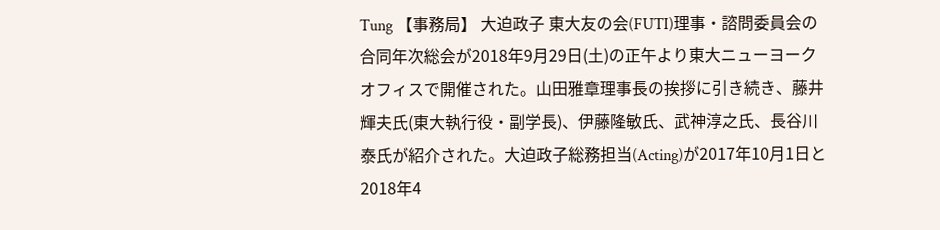Tung 【事務局】 大迫政子 東大友の会(FUTI)理事・諮問委員会の合同年次総会が2018年9月29日(土)の正午より東大ニューヨークオフィスで開催された。山田雅章理事長の挨拶に引き続き、藤井輝夫氏(東大執行役・副学長)、伊藤隆敏氏、武神淳之氏、長谷川泰氏が紹介された。大迫政子総務担当(Acting)が2017年10月1日と2018年4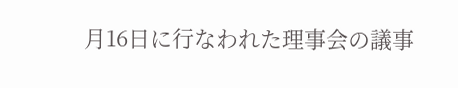月16日に行なわれた理事会の議事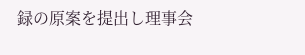録の原案を提出し理事会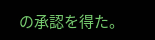の承認を得た。